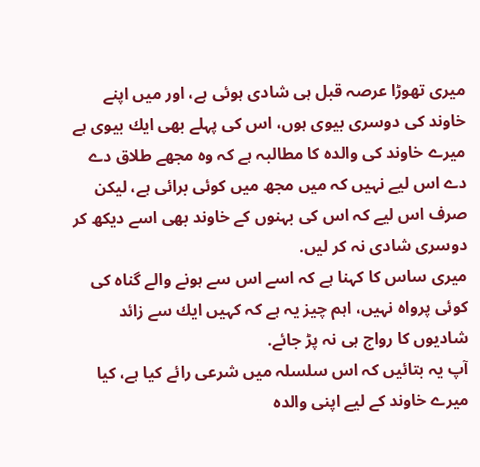ميرى تھوڑا عرصہ قبل ہى شادى ہوئى ہے، اور ميں اپنے خاوند كى دوسرى بيوى ہوں، اس كى پہلے بھى ايك بيوى ہے ميرے خاوند كى والدہ كا مطالبہ ہے كہ وہ مجھے طلاق دے دے اس ليے نہيں كہ ميں مجھ ميں كوئى برائى ہے، ليكن صرف اس ليے كہ اس كى بہنوں كے خاوند بھى اسے ديكھ كر دوسرى شادى نہ كر ليں.
ميرى ساس كا كہنا ہے كہ اسے اس سے ہونے والے گناہ كى كوئى پرواہ نہيں، اہم چيز يہ ہے كہ كہيں ايك سے زائد شاديوں كا رواج ہى نہ پڑ جائے.
آپ يہ بتائيں كہ اس سلسلہ ميں شرعى رائے كيا ہے، كيا ميرے خاوند كے ليے اپنى والدہ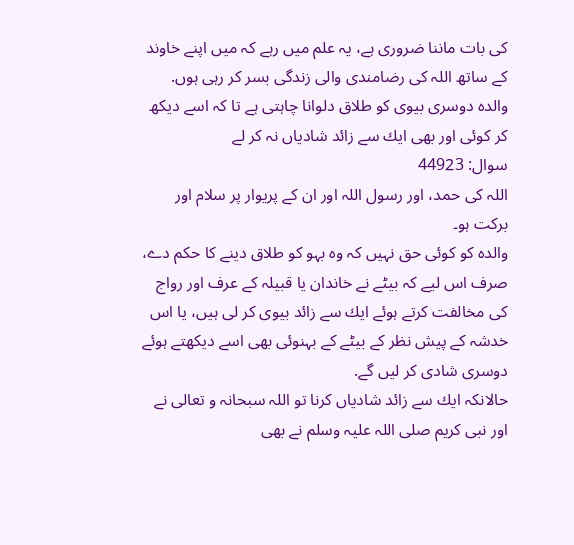كى بات ماننا ضرورى ہے، يہ علم ميں رہے كہ ميں اپنے خاوند كے ساتھ اللہ كى رضامندى والى زندگى بسر كر رہى ہوں.
والدہ دوسرى بيوى كو طلاق دلوانا چاہتى ہے تا كہ اسے ديكھ كر كوئى اور بھى ايك سے زائد شادياں نہ كر لے
سوال: 44923
اللہ کی حمد، اور رسول اللہ اور ان کے پریوار پر سلام اور برکت ہو۔
والدہ كو كوئى حق نہيں كہ وہ بہو كو طلاق دينے كا حكم دے، صرف اس ليے كہ بيٹے نے خاندان يا قبيلہ كے عرف اور رواج كى مخالفت كرتے ہوئے ايك سے زائد بيوى كر لى ہيں، يا اس خدشہ كے پيش نظر كے بيٹے كے بہنوئى بھى اسے ديكھتے ہوئے دوسرى شادى كر ليں گے.
حالانكہ ايك سے زائد شادياں كرنا تو اللہ سبحانہ و تعالى نے اور نبى كريم صلى اللہ عليہ وسلم نے بھى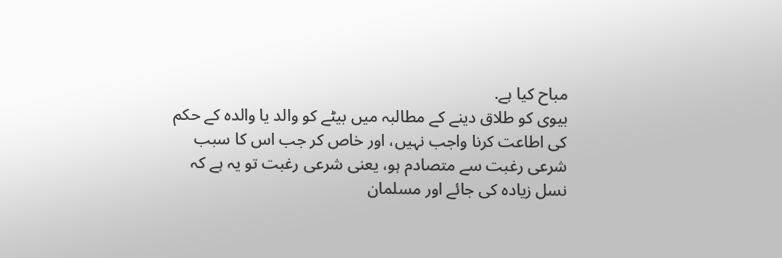مباح كيا ہے.
بيوى كو طلاق دينے كے مطالبہ ميں بيٹے كو والد يا والدہ كے حكم كى اطاعت كرنا واجب نہيں، اور خاص كر جب اس كا سبب شرعى رغبت سے متصادم ہو، يعنى شرعى رغبت تو يہ ہے كہ نسل زيادہ كى جائے اور مسلمان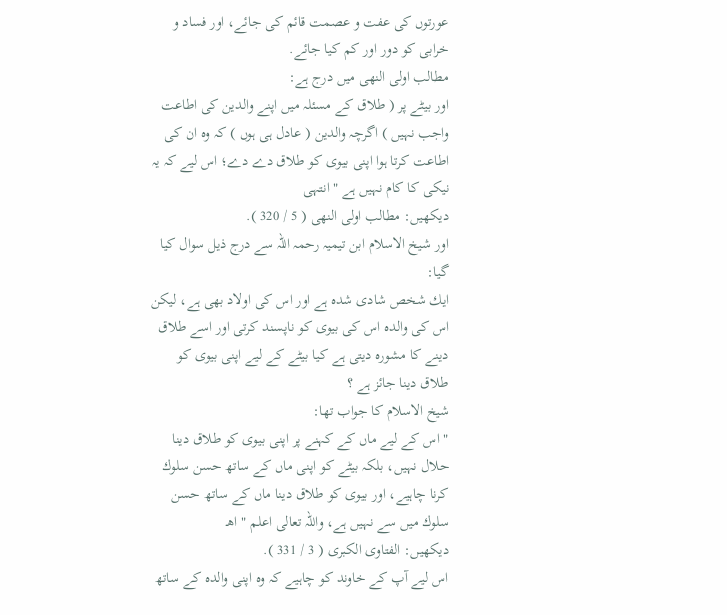عورتوں كى عفت و عصمت قائم كى جائے، اور فساد و خرابى كو دور اور كم كيا جائے.
مطالب اولى النھى ميں درج ہے:
اور بيٹے پر ( طلاق كے مسئلہ ميں اپنے والدين كى اطاعت واجب نہيں ) اگرچہ والدين ( عادل ہى ہوں ) كہ وہ ان كى اطاعت كرتا ہوا اپنى بيوى كو طلاق دے دے؛ اس ليے كہ يہ نيكى كا كام نہيں ہے " انتہى
ديكھيں: مطالب اولى النھى ( 5 / 320 ).
اور شيخ الاسلام ابن تيميہ رحمہ اللہ سے درج ذيل سوال كيا گيا:
ايك شخص شادى شدہ ہے اور اس كى اولاد بھى ہے، ليكن اس كى والدہ اس كى بيوى كو ناپسند كرتى اور اسے طلاق دينے كا مشورہ ديتى ہے كيا بيٹے كے ليے اپنى بيوى كو طلاق دينا جائز ہے ؟
شيخ الاسلام كا جواب تھا:
" اس كے ليے ماں كے كہنے پر اپنى بيوى كو طلاق دينا حلال نہيں، بلكہ بيٹے كو اپنى ماں كے ساتھ حسن سلوك كرنا چاہيے، اور بيوى كو طلاق دينا ماں كے ساتھ حسن سلوك ميں سے نہيں ہے، واللہ تعالى اعلم " اھـ
ديكھيں: الفتاوى الكبرى ( 3 / 331 ).
اس ليے آپ كے خاوند كو چاہيے كہ وہ اپنى والدہ كے ساتھ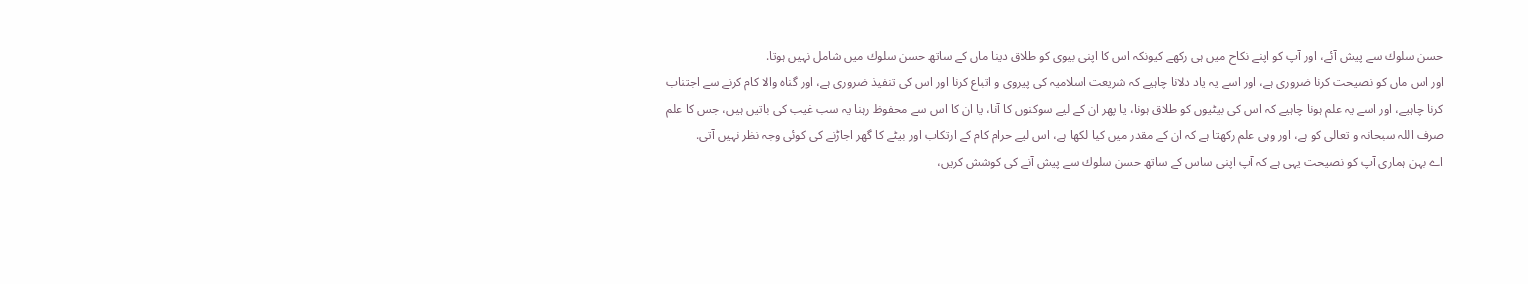حسن سلوك سے پيش آئے، اور آپ كو اپنے نكاح ميں ہى ركھے كيونكہ اس كا اپنى بيوى كو طلاق دينا ماں كے ساتھ حسن سلوك ميں شامل نہيں ہوتا.
اور اس ماں كو نصيحت كرنا ضرورى ہے، اور اسے يہ ياد دلانا چاہيے كہ شريعت اسلاميہ كى پيروى و اتباع كرنا اور اس كى تنفيذ ضرورى ہے، اور گناہ والا كام كرنے سے اجتناب كرنا چاہيے، اور اسے يہ علم ہونا چاہيے كہ اس كى بيٹيوں كو طلاق ہونا، يا پھر ان كے ليے سوكنوں كا آنا، يا ان كا اس سے محفوظ رہنا يہ سب غيب كى باتيں ہيں، جس كا علم صرف اللہ سبحانہ و تعالى كو ہے، اور وہى علم ركھتا ہے كہ ان كے مقدر ميں كيا لكھا ہے، اس ليے حرام كام كے ارتكاب اور بيٹے كا گھر اجاڑنے كى كوئى وجہ نظر نہيں آتى.
اے بہن ہمارى آپ كو نصيحت يہى ہے كہ آپ اپنى ساس كے ساتھ حسن سلوك سے پيش آنے كى كوشش كريں،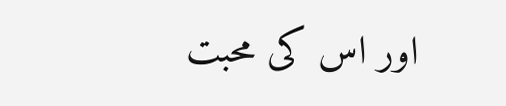اور اس كى محبت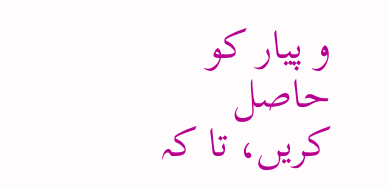و پيار كو حاصل كريں، تا كہ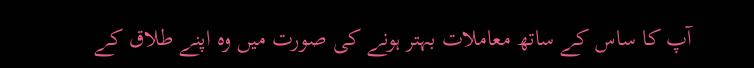آپ كا ساس كے ساتھ معاملات بہتر ہونے كى صورت ميں وہ اپنے طلاق كے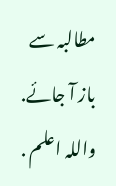مطالبہ سے باز آ جائے.
واللہ اعلم .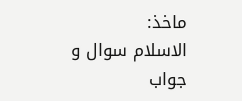ماخذ:
الاسلام سوال و جواب